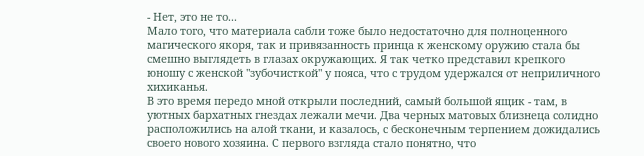- Нет, это не то...
Мало того, что материала сабли тоже было недостаточно для полноценного магического якоря, так и привязанность принца к женскому оружию стала бы смешно выглядеть в глазах окружающих. Я так четко представил крепкого юношу с женской "зубочисткой" у пояса, что с трудом удержался от неприличного хихиканья.
В это время передо мной открыли последний, самый большой ящик - там, в уютных бархатных гнездах лежали мечи. Два черных матовых близнеца солидно расположились на алой ткани, и казалось, с бесконечным терпением дожидались своего нового хозяина. С первого взгляда стало понятно, что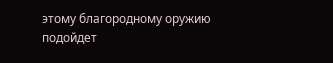этому благородному оружию подойдет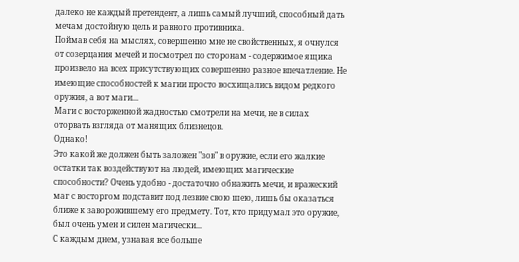далеко не каждый претендент, а лишь самый лучший, способный дать мечам достойную цель и равного противника.
Поймав себя на мыслях, совершенно мне не свойственных, я очнулся от созерцания мечей и посмотрел по сторонам - содержимое ящика произвело на всех присутствующих совершенно разное впечатление. Не имеющие способностей к магии просто восхищались видом редкого оружия, а вот маги...
Маги с восторженной жадностью смотрели на мечи, не в силах оторвать взгляда от манящих близнецов.
Однако!
Это какой же должен быть заложен "зов" в оружие, если его жалкие остатки так воздействуют на людей, имеющих магические способности? Очень удобно - достаточно обнажить мечи, и вражеский маг с восторгом подставит под лезвие свою шею, лишь бы оказаться ближе к заворожившему его предмету. Тот, кто придумал это оружие, был очень умен и силен магически...
С каждым днем, узнавая все больше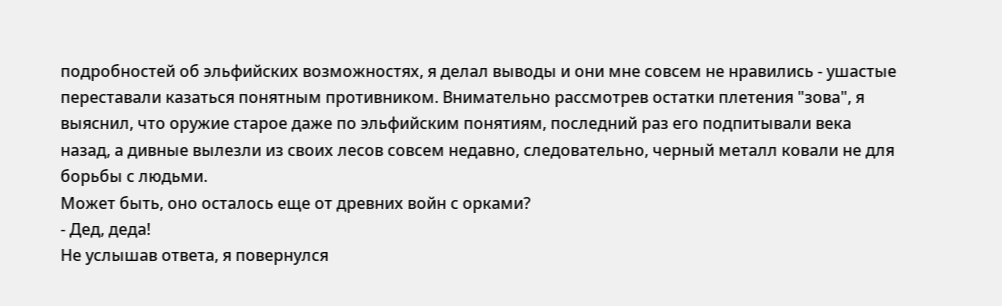подробностей об эльфийских возможностях, я делал выводы и они мне совсем не нравились - ушастые переставали казаться понятным противником. Внимательно рассмотрев остатки плетения "зова", я выяснил, что оружие старое даже по эльфийским понятиям, последний раз его подпитывали века назад, а дивные вылезли из своих лесов совсем недавно, следовательно, черный металл ковали не для борьбы с людьми.
Может быть, оно осталось еще от древних войн с орками?
- Дед, деда!
Не услышав ответа, я повернулся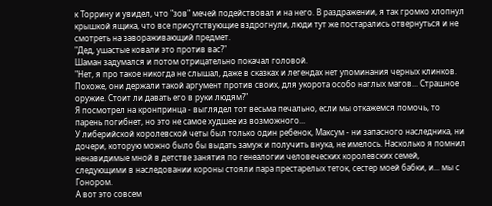к Торрину и увидел, что "зов" мечей подействовал и на него. В раздражении, я так громко хлопнул крышкой ящика, что все присутствующие вздрогнули, люди тут же постарались отвернуться и не смотреть на завораживающий предмет.
"Дед, ушастые ковали это против вас?"
Шаман задумался и потом отрицательно покачал головой.
"Нет, я про такое никогда не слышал, даже в сказках и легендах нет упоминания черных клинков. Похоже, они держали такой аргумент против своих, для укорота особо наглых магов... Страшное оружие. Стоит ли давать его в руки людям?"
Я посмотрел на кронпринца - выглядел тот весьма печально, если мы откажемся помочь, то парень погибнет, но это не самое худшее из возможного...
У либерийской королевской четы был только один ребенок, Максум - ни запасного наследника, ни дочери, которую можно было бы выдать замуж и получить внука, не имелось. Насколько я помнил ненавидимые мной в детстве занятия по генеалогии человеческих королевских семей, следующими в наследовании короны стояли пара престарелых теток, сестер моей бабки, и... мы с Гонором.
А вот это совсем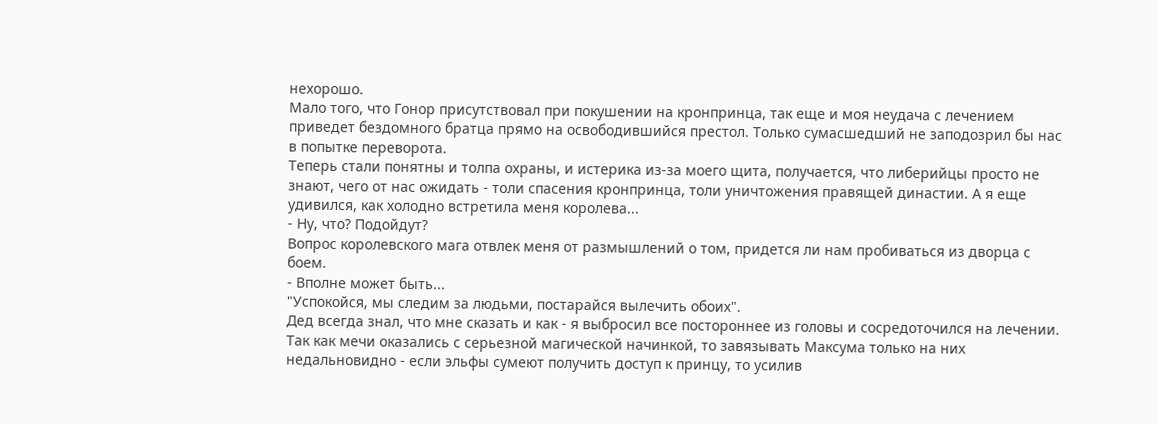нехорошо.
Мало того, что Гонор присутствовал при покушении на кронпринца, так еще и моя неудача с лечением приведет бездомного братца прямо на освободившийся престол. Только сумасшедший не заподозрил бы нас в попытке переворота.
Теперь стали понятны и толпа охраны, и истерика из-за моего щита, получается, что либерийцы просто не знают, чего от нас ожидать - толи спасения кронпринца, толи уничтожения правящей династии. А я еще удивился, как холодно встретила меня королева...
- Ну, что? Подойдут?
Вопрос королевского мага отвлек меня от размышлений о том, придется ли нам пробиваться из дворца с боем.
- Вполне может быть...
"Успокойся, мы следим за людьми, постарайся вылечить обоих".
Дед всегда знал, что мне сказать и как - я выбросил все постороннее из головы и сосредоточился на лечении. Так как мечи оказались с серьезной магической начинкой, то завязывать Максума только на них недальновидно - если эльфы сумеют получить доступ к принцу, то усилив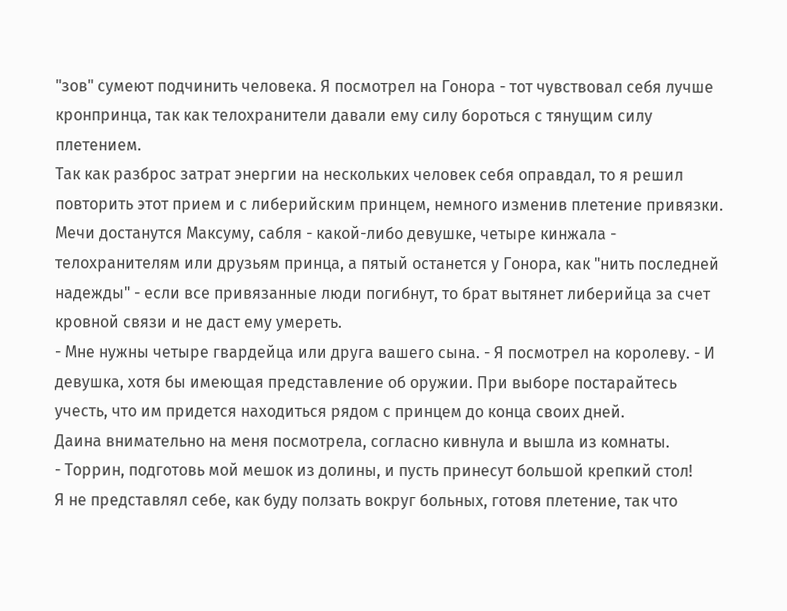"зов" сумеют подчинить человека. Я посмотрел на Гонора - тот чувствовал себя лучше кронпринца, так как телохранители давали ему силу бороться с тянущим силу плетением.
Так как разброс затрат энергии на нескольких человек себя оправдал, то я решил повторить этот прием и с либерийским принцем, немного изменив плетение привязки. Мечи достанутся Максуму, сабля - какой-либо девушке, четыре кинжала - телохранителям или друзьям принца, а пятый останется у Гонора, как "нить последней надежды" - если все привязанные люди погибнут, то брат вытянет либерийца за счет кровной связи и не даст ему умереть.
- Мне нужны четыре гвардейца или друга вашего сына. - Я посмотрел на королеву. - И девушка, хотя бы имеющая представление об оружии. При выборе постарайтесь учесть, что им придется находиться рядом с принцем до конца своих дней.
Даина внимательно на меня посмотрела, согласно кивнула и вышла из комнаты.
- Торрин, подготовь мой мешок из долины, и пусть принесут большой крепкий стол!
Я не представлял себе, как буду ползать вокруг больных, готовя плетение, так что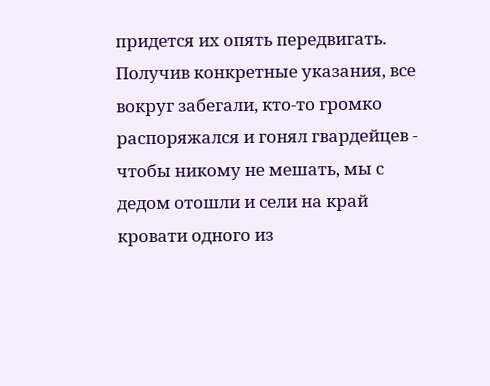придется их опять передвигать. Получив конкретные указания, все вокруг забегали, кто-то громко распоряжался и гонял гвардейцев - чтобы никому не мешать, мы с дедом отошли и сели на край кровати одного из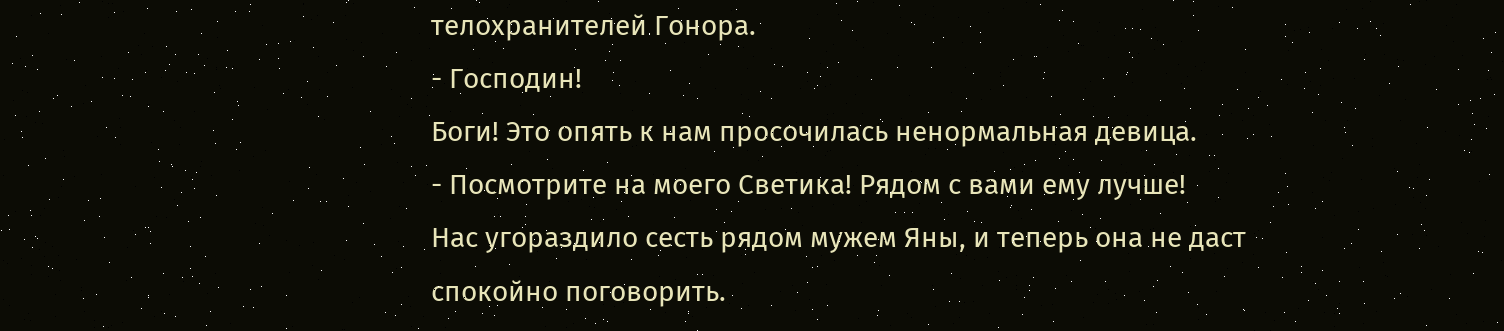телохранителей Гонора.
- Господин!
Боги! Это опять к нам просочилась ненормальная девица.
- Посмотрите на моего Светика! Рядом с вами ему лучше!
Нас угораздило сесть рядом мужем Яны, и теперь она не даст спокойно поговорить.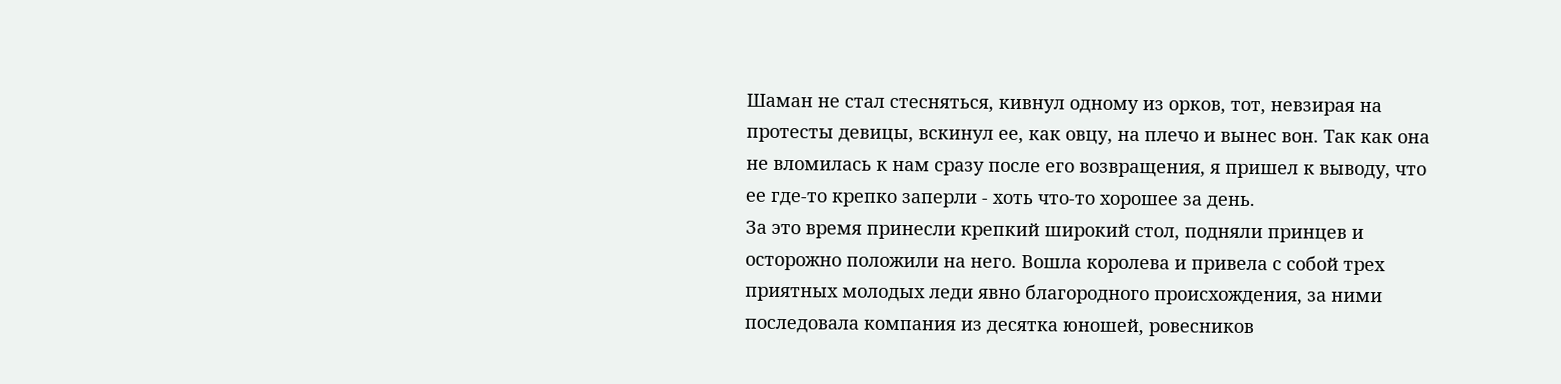Шаман не стал стесняться, кивнул одному из орков, тот, невзирая на протесты девицы, вскинул ее, как овцу, на плечо и вынес вон. Так как она не вломилась к нам сразу после его возвращения, я пришел к выводу, что ее где-то крепко заперли - хоть что-то хорошее за день.
За это время принесли крепкий широкий стол, подняли принцев и осторожно положили на него. Вошла королева и привела с собой трех приятных молодых леди явно благородного происхождения, за ними последовала компания из десятка юношей, ровесников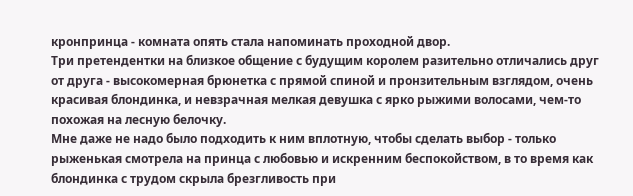кронпринца - комната опять стала напоминать проходной двор.
Три претендентки на близкое общение с будущим королем разительно отличались друг от друга - высокомерная брюнетка с прямой спиной и пронзительным взглядом, очень красивая блондинка, и невзрачная мелкая девушка с ярко рыжими волосами, чем-то похожая на лесную белочку.
Мне даже не надо было подходить к ним вплотную, чтобы сделать выбор - только рыженькая смотрела на принца с любовью и искренним беспокойством, в то время как блондинка с трудом скрыла брезгливость при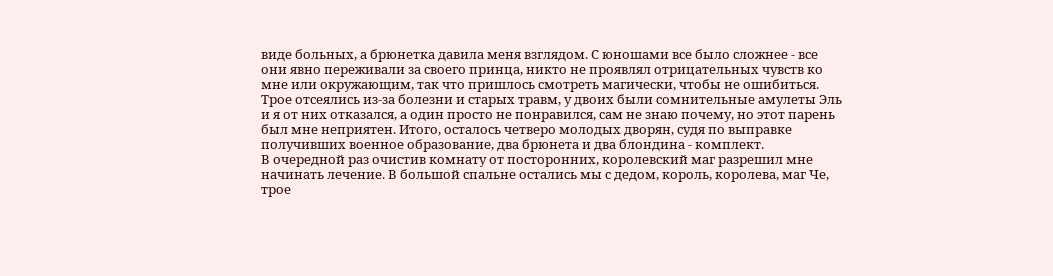виде больных, а брюнетка давила меня взглядом. С юношами все было сложнее - все они явно переживали за своего принца, никто не проявлял отрицательных чувств ко мне или окружающим, так что пришлось смотреть магически, чтобы не ошибиться.
Трое отсеялись из-за болезни и старых травм, у двоих были сомнительные амулеты Эль и я от них отказался, а один просто не понравился, сам не знаю почему, но этот парень был мне неприятен. Итого, осталось четверо молодых дворян, судя по выправке получивших военное образование, два брюнета и два блондина - комплект.
В очередной раз очистив комнату от посторонних, королевский маг разрешил мне начинать лечение. В большой спальне остались мы с дедом, король, королева, маг Че, трое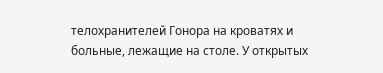телохранителей Гонора на кроватях и больные, лежащие на столе. У открытых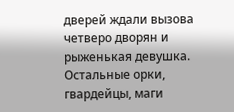дверей ждали вызова четверо дворян и рыженькая девушка. Остальные орки, гвардейцы, маги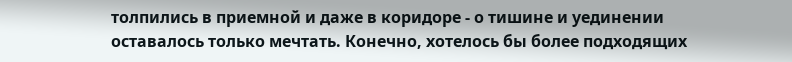толпились в приемной и даже в коридоре - о тишине и уединении оставалось только мечтать. Конечно, хотелось бы более подходящих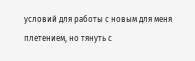условий для работы с новым для меня плетением, но тянуть с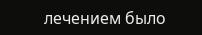лечением было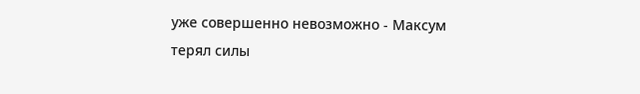уже совершенно невозможно - Максум терял силы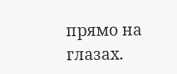прямо на глазах.